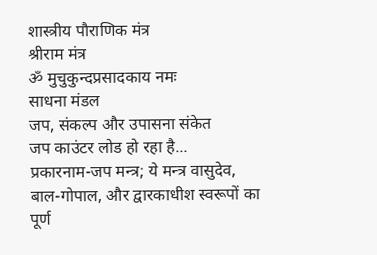शास्त्रीय पौराणिक मंत्र
श्रीराम मंत्र
ॐ मुचुकुन्दप्रसादकाय नमः
साधना मंडल
जप, संकल्प और उपासना संकेत
जप काउंटर लोड हो रहा है...
प्रकारनाम-जप मन्त्र; ये मन्त्र वासुदेव, बाल-गोपाल, और द्वारकाधीश स्वरूपों का पूर्ण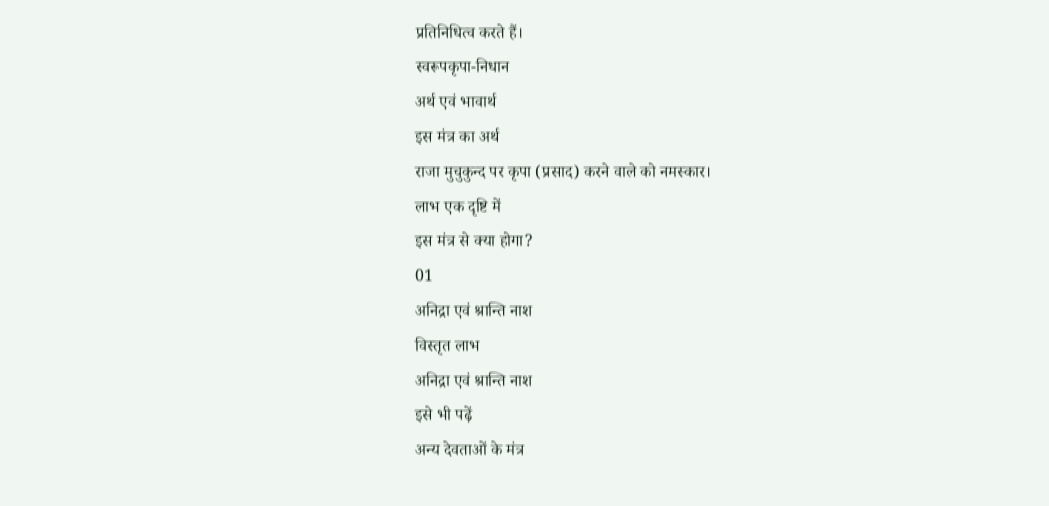प्रतिनिधित्व करते हैं।
स्वरूपकृपा-निधान
अर्थ एवं भावार्थ
इस मंत्र का अर्थ
राजा मुचुकुन्द पर कृपा (प्रसाद) करने वाले को नमस्कार।
लाभ एक दृष्टि में
इस मंत्र से क्या होगा?
01
अनिद्रा एवं श्रान्ति नाश
विस्तृत लाभ
अनिद्रा एवं श्रान्ति नाश
इसे भी पढ़ें
अन्य देवताओं के मंत्र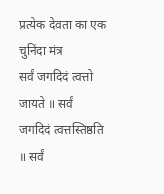प्रत्येक देवता का एक चुनिंदा मंत्र
सर्वं जगदिदं त्वत्तो जायते ॥ सर्वं जगदिदं त्वत्तस्तिष्ठति ॥ सर्वं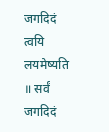जगदिदं त्वयि लयमेष्यति ॥ सर्वं जगदिदं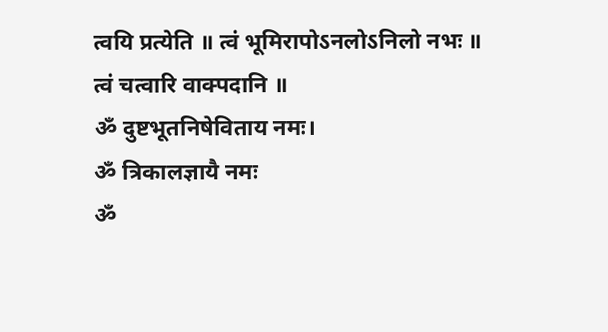त्वयि प्रत्येति ॥ त्वं भूमिरापोऽनलोऽनिलो नभः ॥ त्वं चत्वारि वाक्पदानि ॥
ॐ दुष्टभूतनिषेविताय नमः।
ॐ त्रिकालज्ञायै नमः
ॐ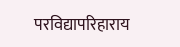परविद्यापरिहाराय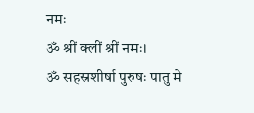नमः
ॐ श्रीं क्लीं श्रीं नमः।
ॐ सहस्रशीर्षा पुरुषः पातु मे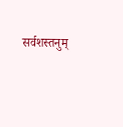सर्वशस्तनुम्